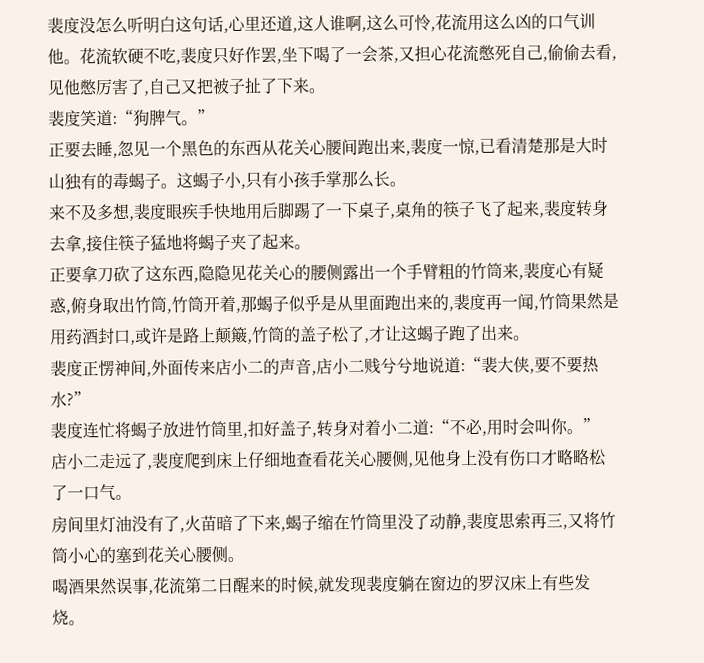裴度没怎么听明白这句话,心里还道,这人谁啊,这么可怜,花流用这么凶的口气训他。花流软硬不吃,裴度只好作罢,坐下喝了一会茶,又担心花流憋死自己,偷偷去看,见他憋厉害了,自己又把被子扯了下来。
裴度笑道:“狗脾气。”
正要去睡,忽见一个黑色的东西从花关心腰间跑出来,裴度一惊,已看清楚那是大时山独有的毒蝎子。这蝎子小,只有小孩手掌那么长。
来不及多想,裴度眼疾手快地用后脚踢了一下桌子,桌角的筷子飞了起来,裴度转身去拿,接住筷子猛地将蝎子夹了起来。
正要拿刀砍了这东西,隐隐见花关心的腰侧露出一个手臂粗的竹筒来,裴度心有疑惑,俯身取出竹筒,竹筒开着,那蝎子似乎是从里面跑出来的,裴度再一闻,竹筒果然是用药酒封口,或许是路上颠簸,竹筒的盖子松了,才让这蝎子跑了出来。
裴度正愣神间,外面传来店小二的声音,店小二贱兮兮地说道:“裴大侠,要不要热水?”
裴度连忙将蝎子放进竹筒里,扣好盖子,转身对着小二道:“不必,用时会叫你。”
店小二走远了,裴度爬到床上仔细地查看花关心腰侧,见他身上没有伤口才略略松了一口气。
房间里灯油没有了,火苗暗了下来,蝎子缩在竹筒里没了动静,裴度思索再三,又将竹筒小心的塞到花关心腰侧。
喝酒果然误事,花流第二日醒来的时候,就发现裴度躺在窗边的罗汉床上有些发烧。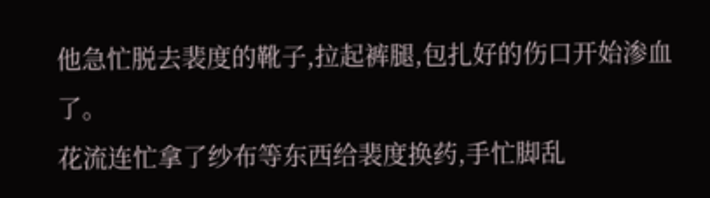他急忙脱去裴度的靴子,拉起裤腿,包扎好的伤口开始渗血了。
花流连忙拿了纱布等东西给裴度换药,手忙脚乱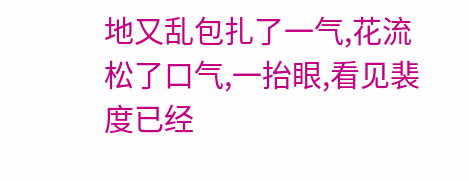地又乱包扎了一气,花流松了口气,一抬眼,看见裴度已经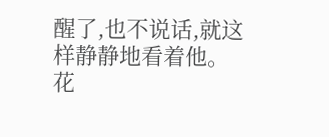醒了,也不说话,就这样静静地看着他。
花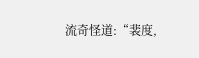流奇怪道:“裴度,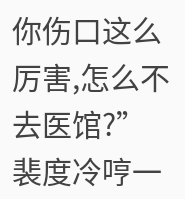你伤口这么厉害,怎么不去医馆?”
裴度冷哼一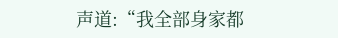声道:“我全部身家都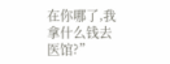在你哪了,我拿什么钱去医馆?”